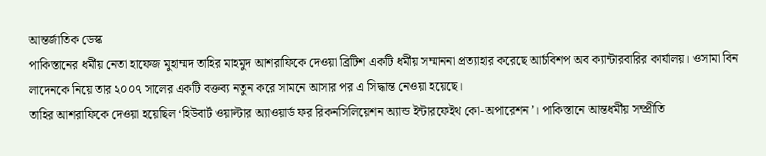আন্তর্জাতিক ডেস্ক
পাকিস্তানের ধর্মীয় নেতা হাফেজ মুহাম্মদ তাহির মাহমুদ আশরাফিকে দেওয়া ব্রিটিশ একটি ধর্মীয় সম্মাননা প্রত্যাহার করেছে আর্চবিশপ অব ক্যান্টারবারির কার্যালয়। ওসামা বিন লাদেনকে নিয়ে তার ২০০৭ সালের একটি বক্তব্য নতুন করে সামনে আসার পর এ সিদ্ধান্ত নেওয়া হয়েছে।
তাহির আশরাফিকে দেওয়া হয়েছিল ‘হিউবার্ট ওয়াল্টার অ্যাওয়ার্ড ফর রিকনসিলিয়েশন অ্যান্ড ইন্টারফেইথ কো-অপারেশন’। পাকিস্তানে আন্তধর্মীয় সম্প্রীতি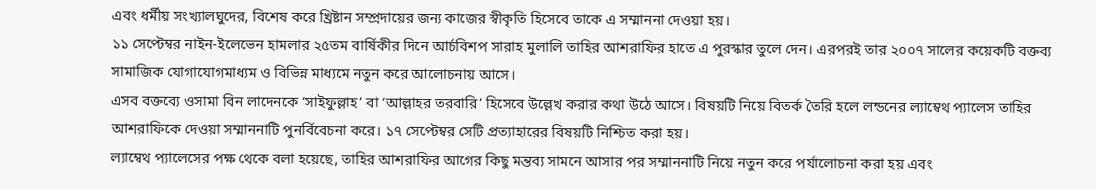এবং ধর্মীয় সংখ্যালঘুদের, বিশেষ করে খ্রিষ্টান সম্প্রদায়ের জন্য কাজের স্বীকৃতি হিসেবে তাকে এ সম্মাননা দেওয়া হয়।
১১ সেপ্টেম্বর নাইন-ইলেভেন হামলার ২৫তম বার্ষিকীর দিনে আর্চবিশপ সারাহ মুলালি তাহির আশরাফির হাতে এ পুরস্কার তুলে দেন। এরপরই তার ২০০৭ সালের কয়েকটি বক্তব্য সামাজিক যোগাযোগমাধ্যম ও বিভিন্ন মাধ্যমে নতুন করে আলোচনায় আসে।
এসব বক্তব্যে ওসামা বিন লাদেনকে ‘সাইফুল্লাহ’ বা ‘আল্লাহর তরবারি’ হিসেবে উল্লেখ করার কথা উঠে আসে। বিষয়টি নিয়ে বিতর্ক তৈরি হলে লন্ডনের ল্যাম্বেথ প্যালেস তাহির আশরাফিকে দেওয়া সম্মাননাটি পুনর্বিবেচনা করে। ১৭ সেপ্টেম্বর সেটি প্রত্যাহারের বিষয়টি নিশ্চিত করা হয়।
ল্যাম্বেথ প্যালেসের পক্ষ থেকে বলা হয়েছে, তাহির আশরাফির আগের কিছু মন্তব্য সামনে আসার পর সম্মাননাটি নিয়ে নতুন করে পর্যালোচনা করা হয় এবং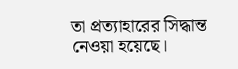তা প্রত্যাহারের সিদ্ধান্ত নেওয়া হয়েছে।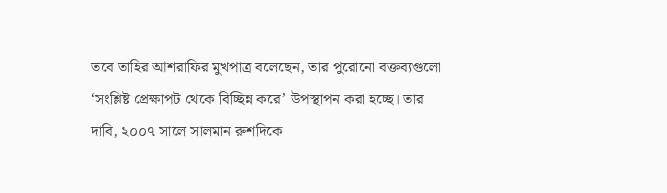তবে তাহির আশরাফির মুখপাত্র বলেছেন, তার পুরোনো বক্তব্যগুলো ‘সংশ্লিষ্ট প্রেক্ষাপট থেকে বিচ্ছিন্ন করে’ উপস্থাপন করা হচ্ছে। তার দাবি, ২০০৭ সালে সালমান রুশদিকে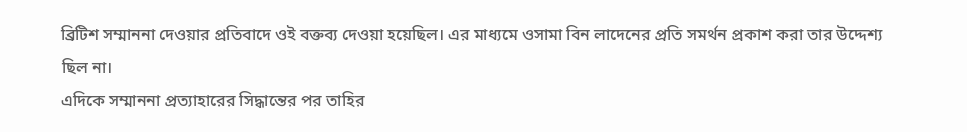ব্রিটিশ সম্মাননা দেওয়ার প্রতিবাদে ওই বক্তব্য দেওয়া হয়েছিল। এর মাধ্যমে ওসামা বিন লাদেনের প্রতি সমর্থন প্রকাশ করা তার উদ্দেশ্য ছিল না।
এদিকে সম্মাননা প্রত্যাহারের সিদ্ধান্তের পর তাহির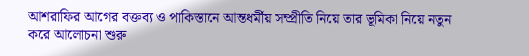আশরাফির আগের বক্তব্য ও পাকিস্তানে আন্তধর্মীয় সম্প্রীতি নিয়ে তার ভূমিকা নিয়ে নতুন করে আলোচনা শুরু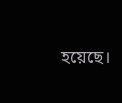হয়েছে।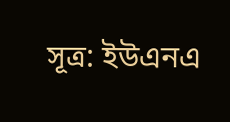সূত্র: ইউএনএ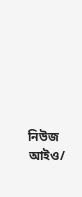নিউজ
আইও/